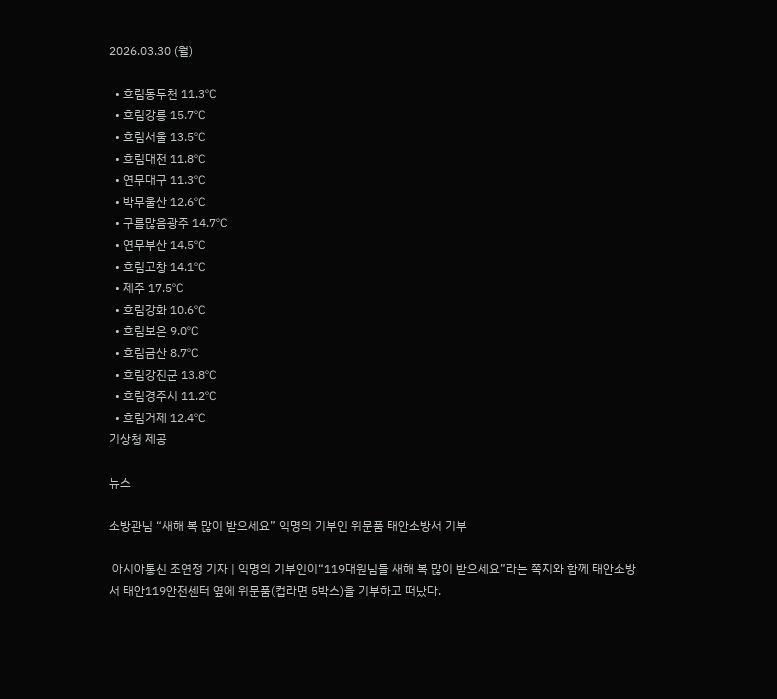2026.03.30 (월)

  • 흐림동두천 11.3℃
  • 흐림강릉 15.7℃
  • 흐림서울 13.5℃
  • 흐림대전 11.8℃
  • 연무대구 11.3℃
  • 박무울산 12.6℃
  • 구름많음광주 14.7℃
  • 연무부산 14.5℃
  • 흐림고창 14.1℃
  • 제주 17.5℃
  • 흐림강화 10.6℃
  • 흐림보은 9.0℃
  • 흐림금산 8.7℃
  • 흐림강진군 13.8℃
  • 흐림경주시 11.2℃
  • 흐림거제 12.4℃
기상청 제공

뉴스

소방관님 “새해 복 많이 받으세요” 익명의 기부인 위문품 태안소방서 기부

 아시아통신 조연정 기자 | 익명의 기부인이“119대원님들 새해 복 많이 받으세요”라는 쪽지와 함께 태안소방서 태안119안전센터 옆에 위문품(컵라면 5박스)을 기부하고 떠났다.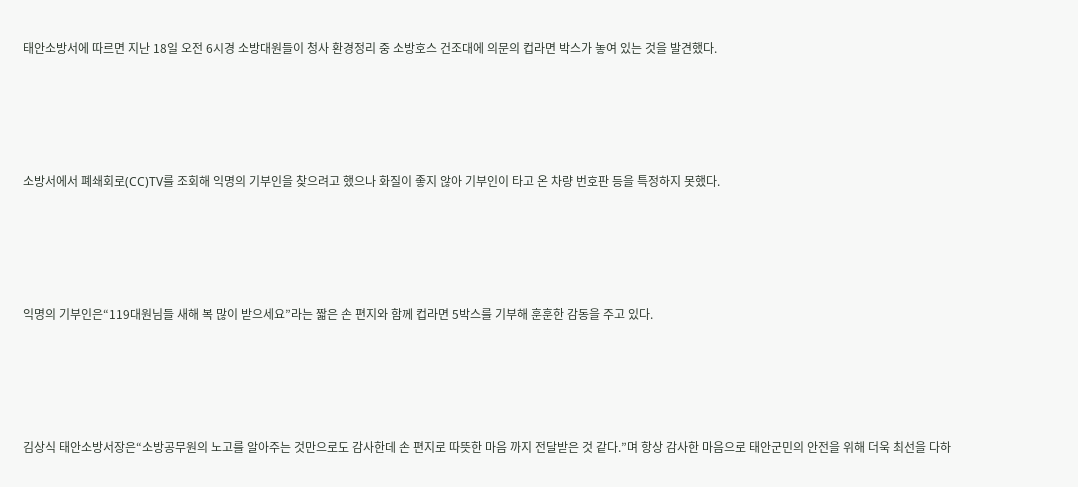태안소방서에 따르면 지난 18일 오전 6시경 소방대원들이 청사 환경정리 중 소방호스 건조대에 의문의 컵라면 박스가 놓여 있는 것을 발견했다.





소방서에서 폐쇄회로(CC)TV를 조회해 익명의 기부인을 찾으려고 했으나 화질이 좋지 않아 기부인이 타고 온 차량 번호판 등을 특정하지 못했다.





익명의 기부인은“119대원님들 새해 복 많이 받으세요”라는 짧은 손 편지와 함께 컵라면 5박스를 기부해 훈훈한 감동을 주고 있다.





김상식 태안소방서장은“소방공무원의 노고를 알아주는 것만으로도 감사한데 손 편지로 따뜻한 마음 까지 전달받은 것 같다.”며 항상 감사한 마음으로 태안군민의 안전을 위해 더욱 최선을 다하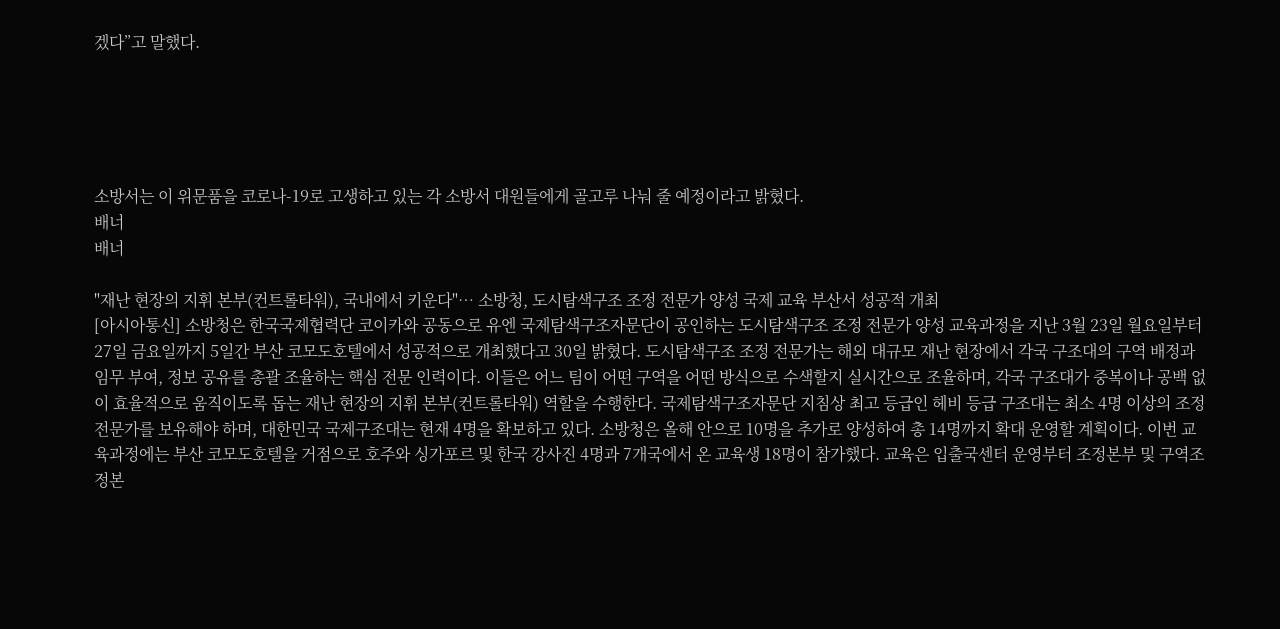겠다”고 말했다.





소방서는 이 위문품을 코로나-19로 고생하고 있는 각 소방서 대원들에게 골고루 나눠 줄 예정이라고 밝혔다.
배너
배너

"재난 현장의 지휘 본부(컨트롤타워), 국내에서 키운다"… 소방청, 도시탐색구조 조정 전문가 양성 국제 교육 부산서 성공적 개최
[아시아통신] 소방청은 한국국제협력단 코이카와 공동으로 유엔 국제탐색구조자문단이 공인하는 도시탐색구조 조정 전문가 양성 교육과정을 지난 3월 23일 월요일부터 27일 금요일까지 5일간 부산 코모도호텔에서 성공적으로 개최했다고 30일 밝혔다. 도시탐색구조 조정 전문가는 해외 대규모 재난 현장에서 각국 구조대의 구역 배정과 임무 부여, 정보 공유를 총괄 조율하는 핵심 전문 인력이다. 이들은 어느 팀이 어떤 구역을 어떤 방식으로 수색할지 실시간으로 조율하며, 각국 구조대가 중복이나 공백 없이 효율적으로 움직이도록 돕는 재난 현장의 지휘 본부(컨트롤타워) 역할을 수행한다. 국제탐색구조자문단 지침상 최고 등급인 헤비 등급 구조대는 최소 4명 이상의 조정 전문가를 보유해야 하며, 대한민국 국제구조대는 현재 4명을 확보하고 있다. 소방청은 올해 안으로 10명을 추가로 양성하여 총 14명까지 확대 운영할 계획이다. 이번 교육과정에는 부산 코모도호텔을 거점으로 호주와 싱가포르 및 한국 강사진 4명과 7개국에서 온 교육생 18명이 참가했다. 교육은 입출국센터 운영부터 조정본부 및 구역조정본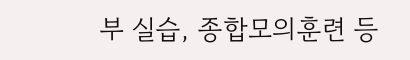부 실습, 종합모의훈련 등